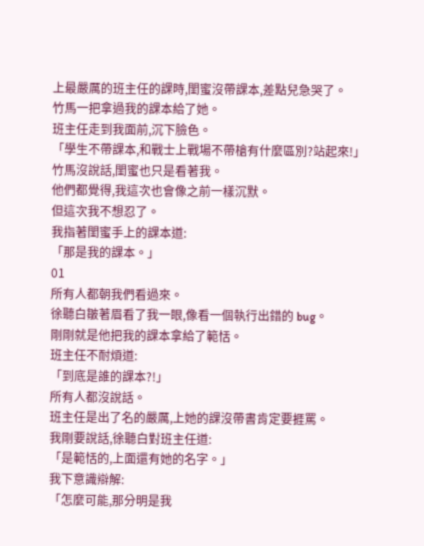上最嚴厲的班主任的課時,閨蜜沒帶課本,差點兒急哭了。
竹馬一把拿過我的課本給了她。
班主任走到我面前,沉下臉色。
「學生不帶課本,和戰士上戰場不帶槍有什麼區別?站起來!」
竹馬沒說話,閨蜜也只是看著我。
他們都覺得,我這次也會像之前一樣沉默。
但這次我不想忍了。
我指著閨蜜手上的課本道:
「那是我的課本。」
01
所有人都朝我們看過來。
徐聽白皺著眉看了我一眼,像看一個執行出錯的 bug。
剛剛就是他把我的課本拿給了範恬。
班主任不耐煩道:
「到底是誰的課本?!」
所有人都沒說話。
班主任是出了名的嚴厲,上她的課沒帶書肯定要捱罵。
我剛要說話,徐聽白對班主任道:
「是範恬的,上面還有她的名字。」
我下意識辯解:
「怎麼可能,那分明是我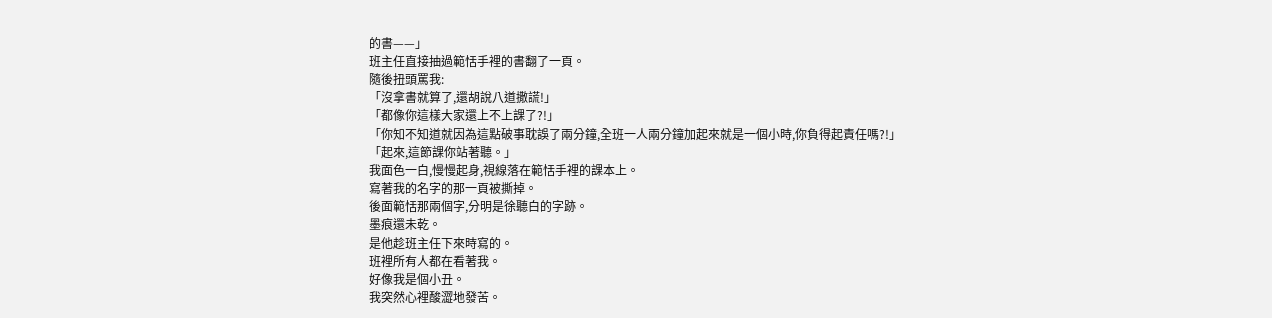的書——」
班主任直接抽過範恬手裡的書翻了一頁。
隨後扭頭罵我:
「沒拿書就算了,還胡說八道撒謊!」
「都像你這樣大家還上不上課了?!」
「你知不知道就因為這點破事耽誤了兩分鐘,全班一人兩分鐘加起來就是一個小時,你負得起責任嗎?!」
「起來,這節課你站著聽。」
我面色一白,慢慢起身,視線落在範恬手裡的課本上。
寫著我的名字的那一頁被撕掉。
後面範恬那兩個字,分明是徐聽白的字跡。
墨痕還未乾。
是他趁班主任下來時寫的。
班裡所有人都在看著我。
好像我是個小丑。
我突然心裡酸澀地發苦。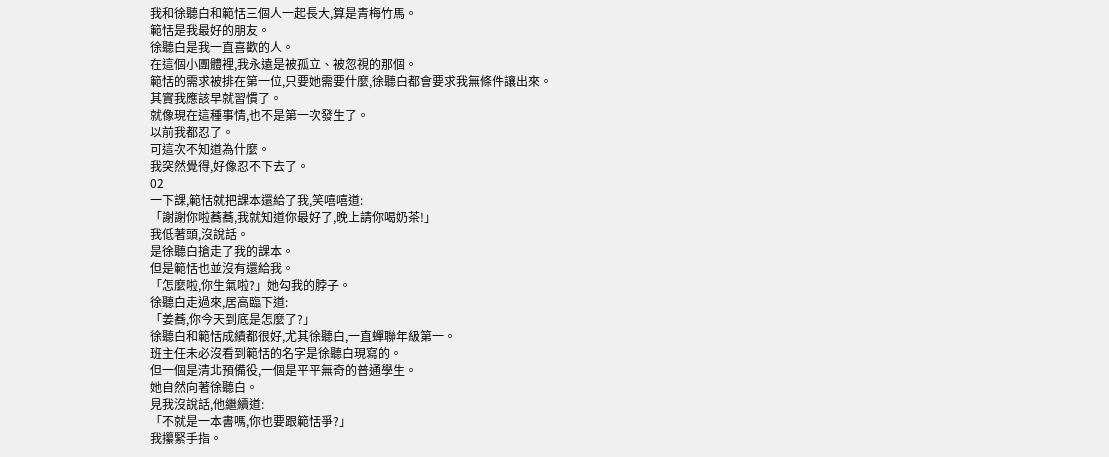我和徐聽白和範恬三個人一起長大,算是青梅竹馬。
範恬是我最好的朋友。
徐聽白是我一直喜歡的人。
在這個小團體裡,我永遠是被孤立、被忽視的那個。
範恬的需求被排在第一位,只要她需要什麼,徐聽白都會要求我無條件讓出來。
其實我應該早就習慣了。
就像現在這種事情,也不是第一次發生了。
以前我都忍了。
可這次不知道為什麼。
我突然覺得,好像忍不下去了。
02
一下課,範恬就把課本還給了我,笑嘻嘻道:
「謝謝你啦蕎蕎,我就知道你最好了,晚上請你喝奶茶!」
我低著頭,沒說話。
是徐聽白搶走了我的課本。
但是範恬也並沒有還給我。
「怎麼啦,你生氣啦?」她勾我的脖子。
徐聽白走過來,居高臨下道:
「姜蕎,你今天到底是怎麼了?」
徐聽白和範恬成績都很好,尤其徐聽白,一直蟬聯年級第一。
班主任未必沒看到範恬的名字是徐聽白現寫的。
但一個是清北預備役,一個是平平無奇的普通學生。
她自然向著徐聽白。
見我沒說話,他繼續道:
「不就是一本書嗎,你也要跟範恬爭?」
我攥緊手指。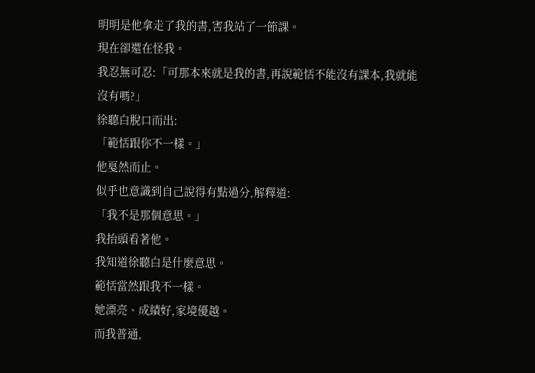明明是他拿走了我的書,害我站了一節課。
現在卻還在怪我。
我忍無可忍:「可那本來就是我的書,再說範恬不能沒有課本,我就能沒有嗎?」
徐聽白脫口而出:
「範恬跟你不一樣。」
他戛然而止。
似乎也意識到自己說得有點過分,解釋道:
「我不是那個意思。」
我抬頭看著他。
我知道徐聽白是什麼意思。
範恬當然跟我不一樣。
她漂亮、成績好,家境優越。
而我普通,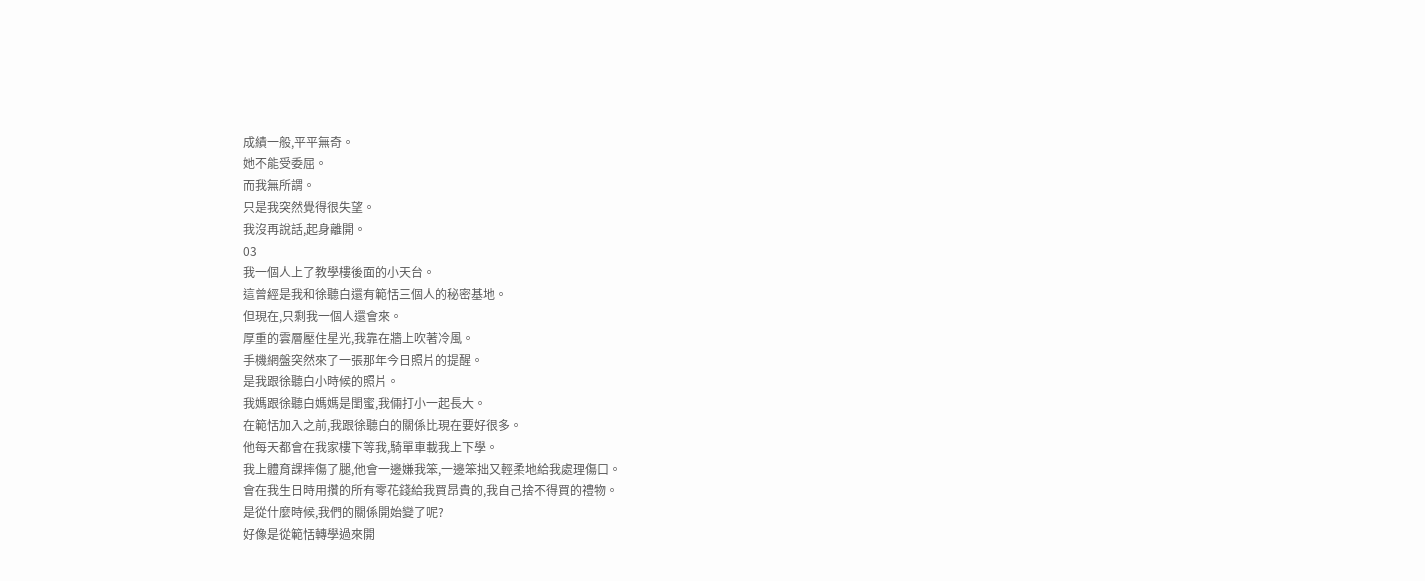成績一般,平平無奇。
她不能受委屈。
而我無所謂。
只是我突然覺得很失望。
我沒再說話,起身離開。
03
我一個人上了教學樓後面的小天台。
這曾經是我和徐聽白還有範恬三個人的秘密基地。
但現在,只剩我一個人還會來。
厚重的雲層壓住星光,我靠在牆上吹著冷風。
手機網盤突然來了一張那年今日照片的提醒。
是我跟徐聽白小時候的照片。
我媽跟徐聽白媽媽是閨蜜,我倆打小一起長大。
在範恬加入之前,我跟徐聽白的關係比現在要好很多。
他每天都會在我家樓下等我,騎單車載我上下學。
我上體育課摔傷了腿,他會一邊嫌我笨,一邊笨拙又輕柔地給我處理傷口。
會在我生日時用攢的所有零花錢給我買昂貴的,我自己捨不得買的禮物。
是從什麼時候,我們的關係開始變了呢?
好像是從範恬轉學過來開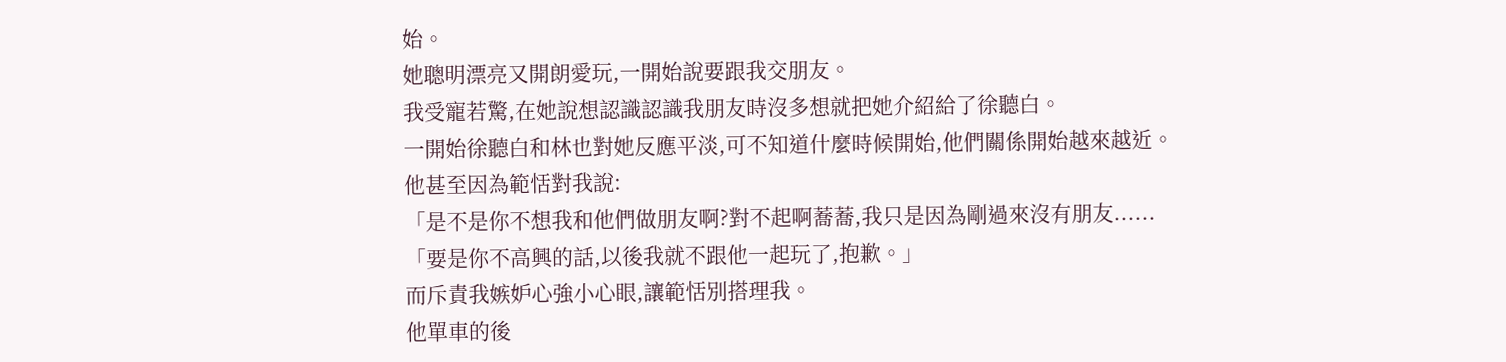始。
她聰明漂亮又開朗愛玩,一開始說要跟我交朋友。
我受寵若驚,在她說想認識認識我朋友時沒多想就把她介紹給了徐聽白。
一開始徐聽白和林也對她反應平淡,可不知道什麼時候開始,他們關係開始越來越近。
他甚至因為範恬對我說:
「是不是你不想我和他們做朋友啊?對不起啊蕎蕎,我只是因為剛過來沒有朋友......
「要是你不高興的話,以後我就不跟他一起玩了,抱歉。」
而斥責我嫉妒心強小心眼,讓範恬別搭理我。
他單車的後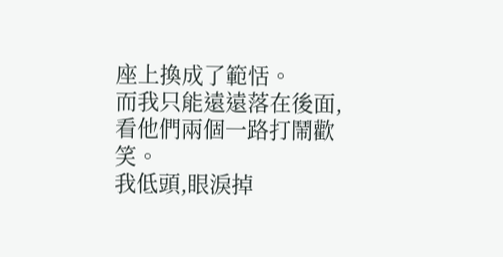座上換成了範恬。
而我只能遠遠落在後面,看他們兩個一路打鬧歡笑。
我低頭,眼淚掉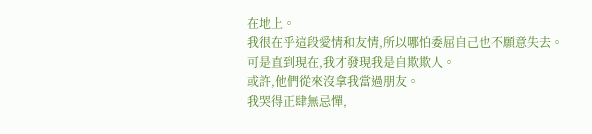在地上。
我很在乎這段愛情和友情,所以哪怕委屈自己也不願意失去。
可是直到現在,我才發現我是自欺欺人。
或許,他們從來沒拿我當過朋友。
我哭得正肆無忌憚,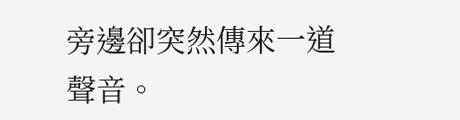旁邊卻突然傳來一道聲音。